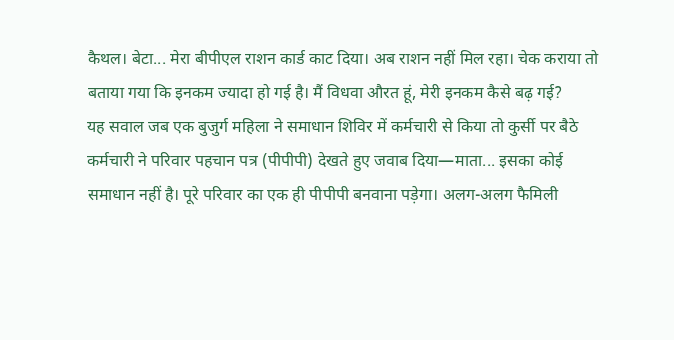कैथल। बेटा... मेरा बीपीएल राशन कार्ड काट दिया। अब राशन नहीं मिल रहा। चेक कराया तो बताया गया कि इनकम ज्यादा हो गई है। मैं विधवा औरत हूं, मेरी इनकम कैसे बढ़ गई?
यह सवाल जब एक बुजुर्ग महिला ने समाधान शिविर में कर्मचारी से किया तो कुर्सी पर बैठे कर्मचारी ने परिवार पहचान पत्र (पीपीपी) देखते हुए जवाब दिया—माता... इसका कोई समाधान नहीं है। पूरे परिवार का एक ही पीपीपी बनवाना पड़ेगा। अलग-अलग फैमिली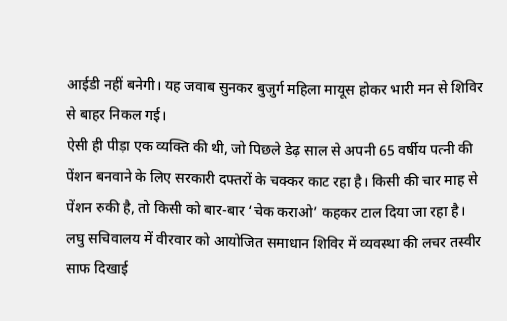आईडी नहीं बनेगी। यह जवाब सुनकर बुजुर्ग महिला मायूस होकर भारी मन से शिविर से बाहर निकल गई।
ऐसी ही पीड़ा एक व्यक्ति की थी, जो पिछले डेढ़ साल से अपनी 65 वर्षीय पत्नी की पेंशन बनवाने के लिए सरकारी दफ्तरों के चक्कर काट रहा है। किसी की चार माह से पेंशन रुकी है, तो किसी को बार-बार ‘चेक कराओ’ कहकर टाल दिया जा रहा है।
लघु सचिवालय में वीरवार को आयोजित समाधान शिविर में व्यवस्था की लचर तस्वीर साफ दिखाई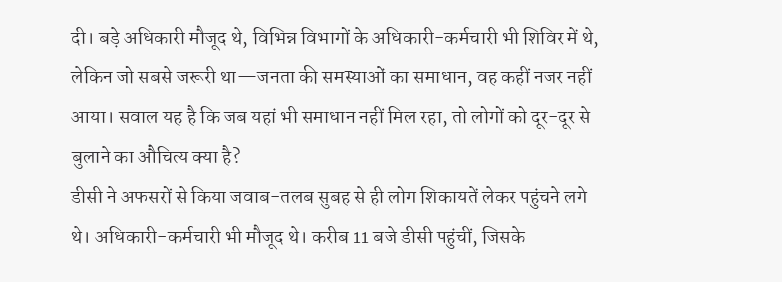दी। बड़े अधिकारी मौजूद थे, विभिन्न विभागों के अधिकारी-कर्मचारी भी शिविर में थे, लेकिन जो सबसे जरूरी था—जनता की समस्याओं का समाधान, वह कहीं नजर नहीं आया। सवाल यह है कि जब यहां भी समाधान नहीं मिल रहा, तो लोगों को दूर-दूर से बुलाने का औचित्य क्या है?
डीसी ने अफसरों से किया जवाब-तलब सुबह से ही लोग शिकायतें लेकर पहुंचने लगे थे। अधिकारी-कर्मचारी भी मौजूद थे। करीब 11 बजे डीसी पहुंचीं, जिसके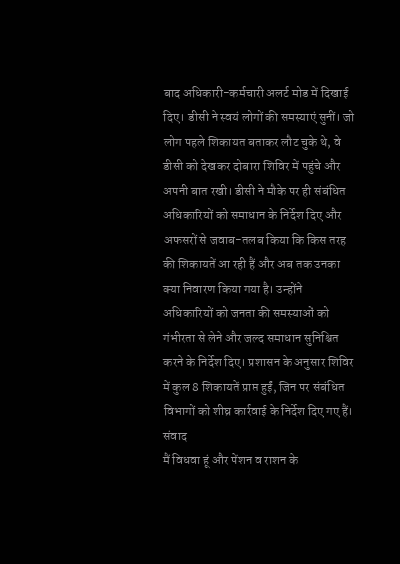बाद अधिकारी-कर्मचारी अलर्ट मोड में दिखाई दिए। डीसी ने स्वयं लोगों की समस्याएं सुनीं। जो लोग पहले शिकायत बताकर लौट चुके थे, वे डीसी को देखकर दोबारा शिविर में पहुंचे और अपनी बात रखी। डीसी ने मौके पर ही संबंधित अधिकारियों को समाधान के निर्देश दिए और अफसरों से जवाब-तलब किया कि किस तरह की शिकायतें आ रही हैं और अब तक उनका क्या निवारण किया गया है। उन्होंने अधिकारियों को जनता की समस्याओं को गंभीरता से लेने और जल्द समाधान सुनिश्चित करने के निर्देश दिए। प्रशासन के अनुसार शिविर में कुल 8 शिकायतें प्राप्त हुईं, जिन पर संबंधित विभागों को शीघ्र कार्रवाई के निर्देश दिए गए हैं। संवाद
मैं विधवा हूं और पेंशन व राशन के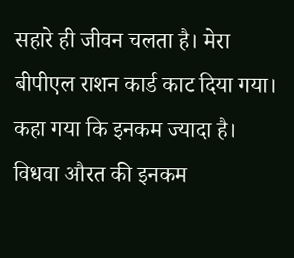सहारे ही जीवन चलता है। मेरा बीपीएल राशन कार्ड काट दिया गया। कहा गया कि इनकम ज्यादा है। विधवा औरत की इनकम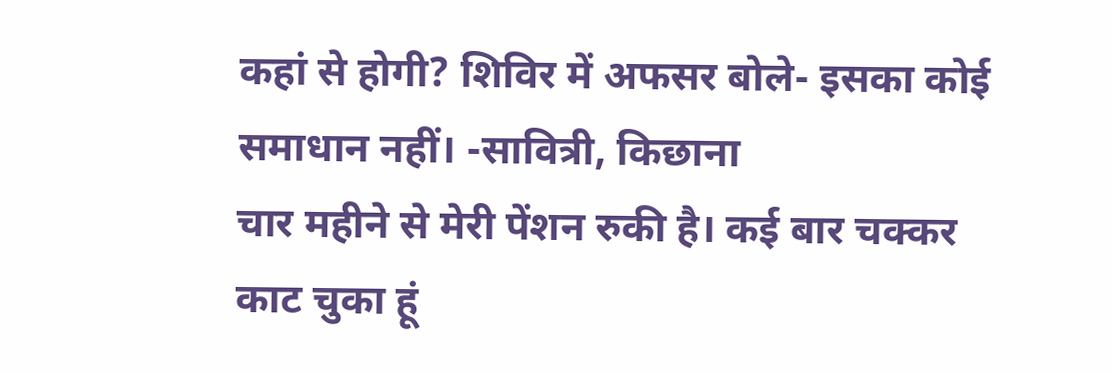कहां से होगी? शिविर में अफसर बोले- इसका कोई समाधान नहीं। -सावित्री, किछाना
चार महीने से मेरी पेंशन रुकी है। कई बार चक्कर काट चुका हूं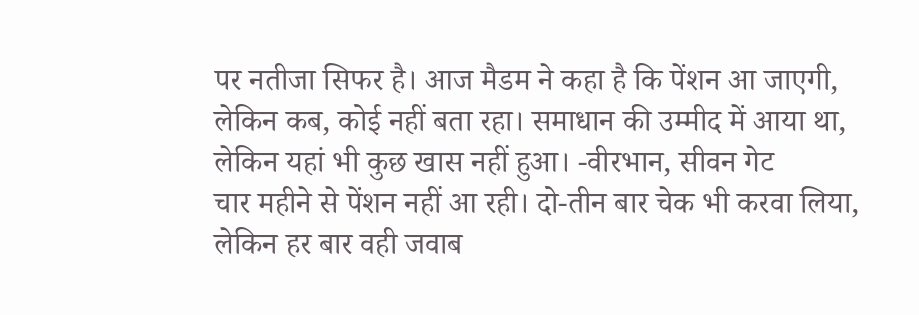पर नतीजा सिफर है। आज मैडम ने कहा है कि पेंशन आ जाएगी, लेकिन कब, कोई नहीं बता रहा। समाधान की उम्मीद में आया था, लेकिन यहां भी कुछ खास नहीं हुआ। -वीरभान, सीवन गेट
चार महीने से पेंशन नहीं आ रही। दो-तीन बार चेक भी करवा लिया, लेकिन हर बार वही जवाब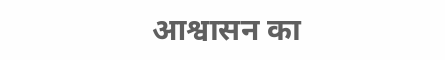आश्वासन का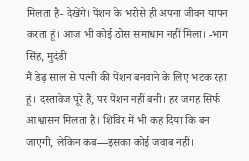मिलता है- देखेंगे। पेंशन के भरोसे ही अपना जीवन यापन करता हूं। आज भी कोई ठोस समाधान नहीं मिला। -भाग सिंह, मुदंडी
मैं डेढ़ साल से पत्नी की पेंशन बनवाने के लिए भटक रहा हूं। दस्तावेज पूरे हैं, पर पेंशन नहीं बनी। हर जगह सिर्फ आश्वासन मिलता है। शिविर में भी कह दिया कि बन जाएगी, लेकिन कब—इसका कोई जवाब नहीं।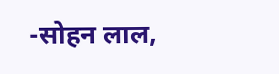-सोहन लाल,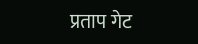प्रताप गेट